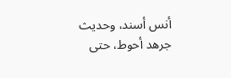أنس أسند، وحديث جرهد أحوط، حتى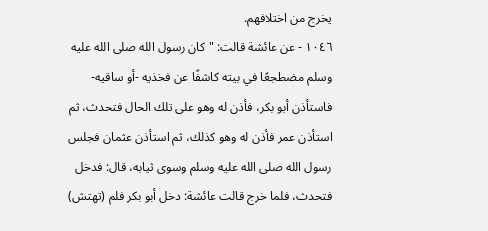يخرج من اختلافهم.
١٠٤٦ - عن عائشة قالت: "كان رسول الله صلى الله عليه وسلم مضطجعًا في بيته كاشفًا عن فخذيه -أو ساقيه- فاستأذن أبو بكر، فأذن له وهو على تلك الحال فتحدث، ثم استأذن عمر فأذن له وهو كذلك، ثم استأذن عثمان فجلس رسول الله صلى الله عليه وسلم وسوى ثيابه، قال: فدخل فتحدث، فلما خرج قالت عائشة: دخل أبو بكر فلم (تهتش)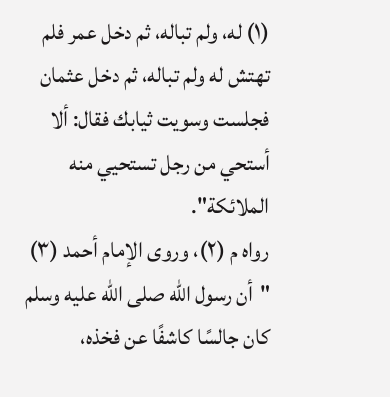(١) له، ولم تباله، ثم دخل عمر فلم تهتش له ولم تباله، ثم دخل عثمان فجلست وسويت ثيابك فقال: ألا أستحي من رجل تستحيي منه الملائكة".
رواه م (٢)، وروى الإمام أحمد (٣) "أن رسول الله صلى الله عليه وسلم كان جالسًا كاشفًا عن فخذه،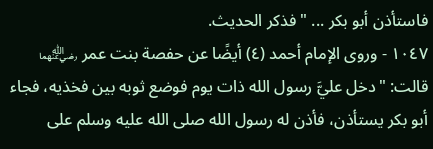فاستأذن أبو بكر ... " فذكر الحديث.
١٠٤٧ - وروى الإمام أحمد (٤) أيضًا عن حفصة بنت عمر ﵄ قالت: "دخل عليَّ رسول الله ذات يوم فوضع ثوبه بين فخذيه، فجاء أبو بكر يستأذن، فأذن له رسول الله صلى الله عليه وسلم على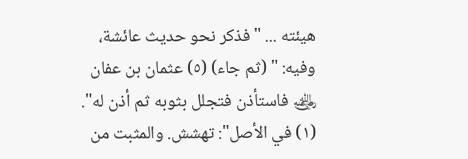هيئته ... " فذكر نحو حديث عائشة، وفيه: " (ثم جاء) (٥) عثمان بن عفان ﵁ فاستأذن فتجلل بثوبه ثم أذن له".
(١) في الأصل": تهشش. والمثبت من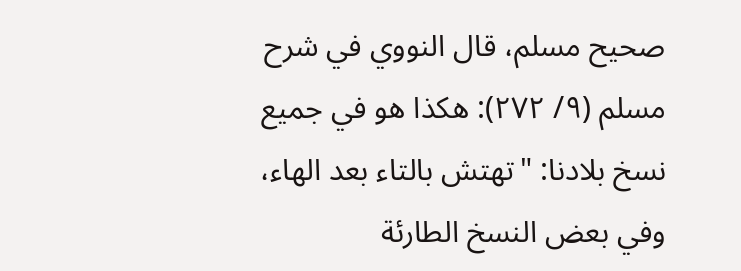صحيح مسلم، قال النووي في شرح مسلم (٩/ ٢٧٢): هكذا هو في جميع نسخ بلادنا: "تهتش بالتاء بعد الهاء، وفي بعض النسخ الطارئة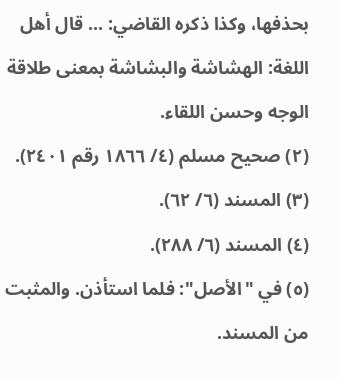بحذفها، وكذا ذكره القاضي: ... قال أهل اللغة: الهشاشة والبشاشة بمعنى طلاقة الوجه وحسن اللقاء.
(٢) صحيح مسلم (٤/ ١٨٦٦ رقم ٢٤٠١).
(٣) المسند (٦/ ٦٢).
(٤) المسند (٦/ ٢٨٨).
(٥) في "الأصل": فلما استأذن. والمثبت من المسند.